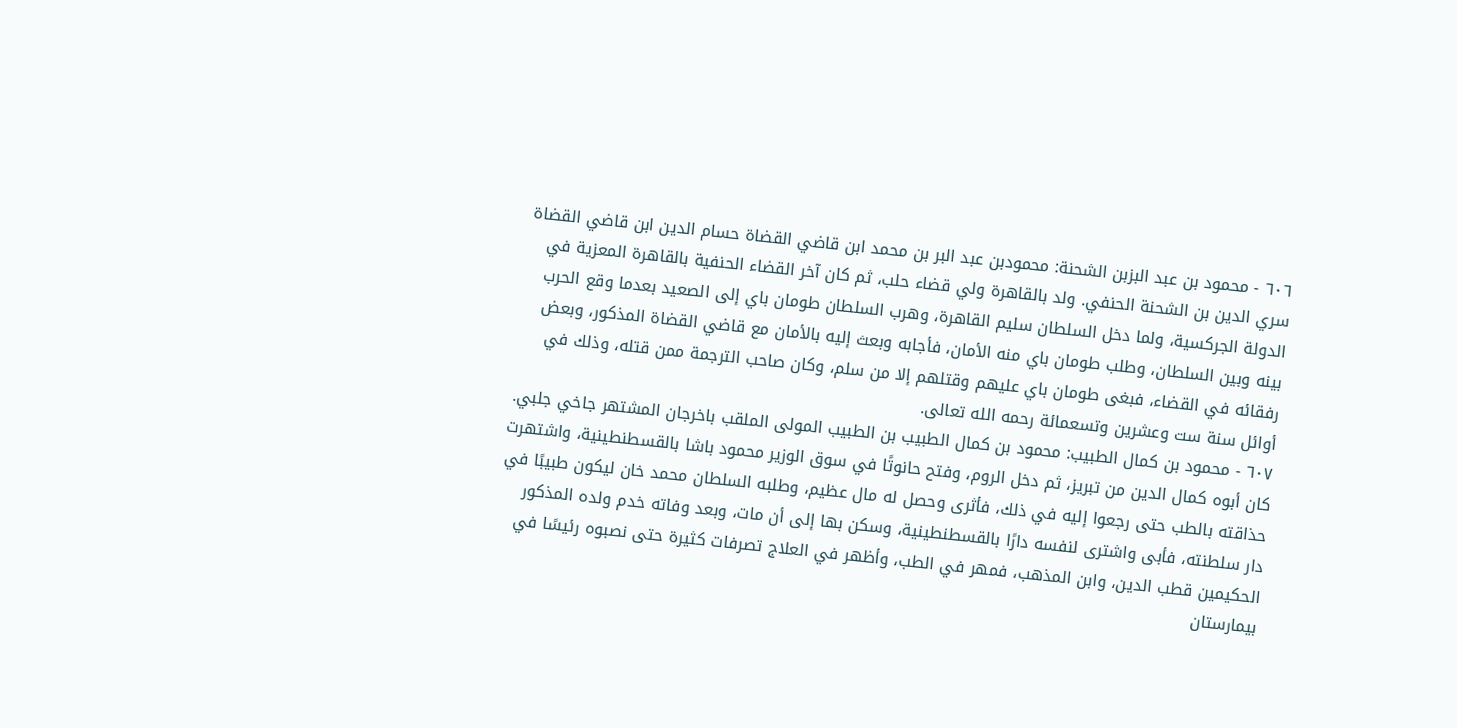٦٠٦ - محمود بن عبد البزبن الشحنة: محمودبن عبد البر بن محمد ابن قاضي القضاة حسام الدين ابن قاضي القضاة سري الدين بن الشحنة الحنفي. ولد بالقاهرة ولي قضاء حلب، ثم كان آخر القضاء الحنفية بالقاهرة المعزية في الدولة الجركسية، ولما دخل السلطان سليم القاهرة، وهرب السلطان طومان باي إلى الصعيد بعدما وقع الحرب بينه وبين السلطان، وطلب طومان باي منه الأمان، فأجابه وبعث إليه بالأمان مع قاضي القضاة المذكور، وبعض رفقائه في القضاء، فبغى طومان باي عليهم وقتلهم إلا من سلم، وكان صاحب الترجمة ممن قتله، وذلك في أوائل سنة ست وعشرين وتسعمائة رحمه الله تعالى.
٦٠٧ - محمود بن كمال الطبيب: محمود بن كمال الطبيب بن الطبيب المولى الملقب باخرجان المشتهر جاخي جلبي. كان أبوه كمال الدين من تبريز، ثم دخل الروم، وفتح حانوتًا في سوق الوزير محمود باشا بالقسطنطينية، واشتهرت حذاقته بالطب حتى رجعوا إليه في ذلك، فأثرى وحصل له مال عظيم، وطلبه السلطان محمد خان ليكون طبيبًا في دار سلطنته، فأبى واشترى لنفسه دارًا بالقسطنطينية، وسكن بها إلى أن مات، وبعد وفاته خدم ولده المذكور الحكيمين قطب الدين، وابن المذهب، فمهر في الطب، وأظهر في العلاج تصرفات كثيرة حتى نصبوه رئيسًا في بيمارستان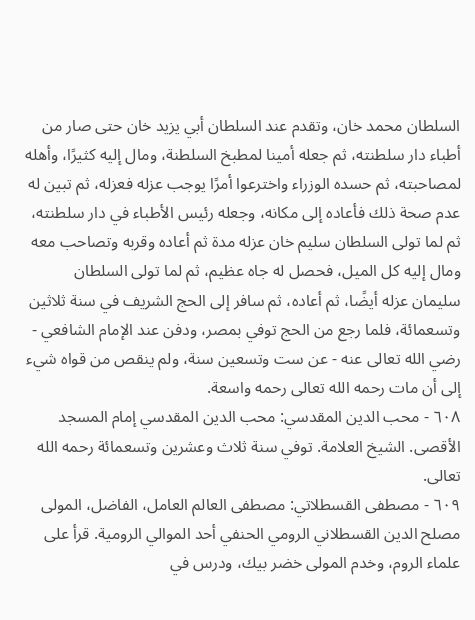السلطان محمد خان، وتقدم عند السلطان أبي يزيد خان حتى صار من أطباء دار سلطنته، ثم جعله أمينا لمطبخ السلطنة، ومال إليه كثيرًا، وأهله لمصاحبته، ثم حسده الوزراء واخترعوا أمرًا يوجب عزله فعزله، ثم تبين له عدم صحة ذلك فأعاده إلى مكانه، وجعله رئيس الأطباء في دار سلطنته، ثم لما تولى السلطان سليم خان عزله مدة ثم أعاده وقربه وتصاحب معه ومال إليه كل الميل، فحصل له جاه عظيم، ثم لما تولى السلطان سليمان عزله أيضًا، ثم أعاده، ثم سافر إلى الحج الشريف في سنة ثلاثين وتسعمائة، فلما رجع من الحج توفي بمصر، ودفن عند الإمام الشافعي - رضي الله تعالى عنه - عن ست وتسعين سنة، ولم ينقص من قواه شيء إلى أن مات رحمه الله تعالى رحمه واسعة.
٦٠٨ - محب الدين المقدسي: محب الدين المقدسي إمام المسجد الأقصى. الشيخ العلامة. توفي سنة ثلاث وعشرين وتسعمائة رحمه الله تعالى.
٦٠٩ - مصطفى القسطلاتي: مصطفى العالم العامل، الفاضل، المولى مصلح الدين القسطلاني الرومي الحنفي أحد الموالي الرومية. قرأ على علماء الروم، وخدم المولى خضر بيك، ودرس في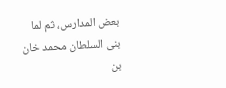بعض المدارس، ثم لما بنى السلطان محمد خان بن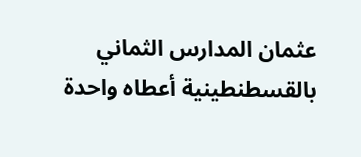عثمان المدارس الثماني بالقسطنطينية أعطاه واحدة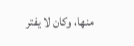منها، وكان لا يفتر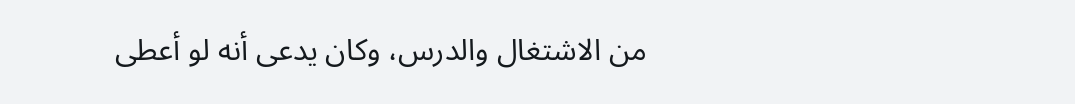من الاشتغال والدرس، وكان يدعى أنه لو أعطى